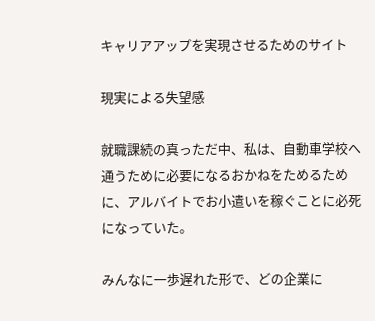キャリアアップを実現させるためのサイト

現実による失望感

就職課続の真っただ中、私は、自動車学校へ通うために必要になるおかねをためるために、アルバイトでお小遣いを稼ぐことに必死になっていた。

みんなに一歩遅れた形で、どの企業に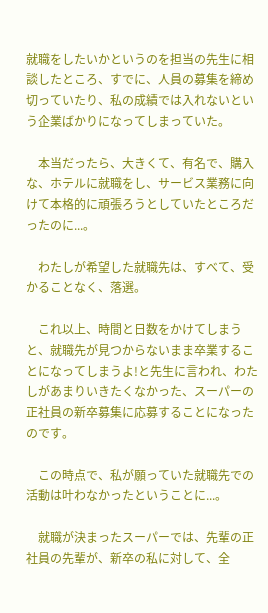就職をしたいかというのを担当の先生に相談したところ、すでに、人員の募集を締め切っていたり、私の成績では入れないという企業ばかりになってしまっていた。

    本当だったら、大きくて、有名で、購入な、ホテルに就職をし、サービス業務に向けて本格的に頑張ろうとしていたところだったのに...。

    わたしが希望した就職先は、すべて、受かることなく、落選。

    これ以上、時間と日数をかけてしまうと、就職先が見つからないまま卒業することになってしまうよ!と先生に言われ、わたしがあまりいきたくなかった、スーパーの正社員の新卒募集に応募することになったのです。

    この時点で、私が願っていた就職先での活動は叶わなかったということに...。

    就職が決まったスーパーでは、先輩の正社員の先輩が、新卒の私に対して、全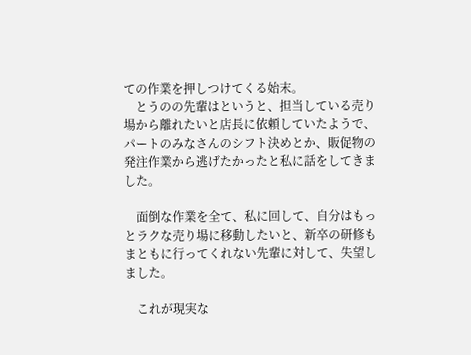ての作業を押しつけてくる始末。
    とうのの先輩はというと、担当している売り場から離れたいと店長に依頼していたようで、パートのみなさんのシフト決めとか、販促物の発注作業から逃げたかったと私に話をしてきました。

    面倒な作業を全て、私に回して、自分はもっとラクな売り場に移動したいと、新卒の研修もまともに行ってくれない先輩に対して、失望しました。

    これが現実な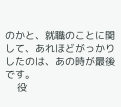のかと、就職のことに関して、あれほどがっかりしたのは、あの時が最後です。
    役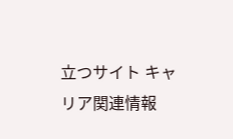立つサイト キャリア関連情報